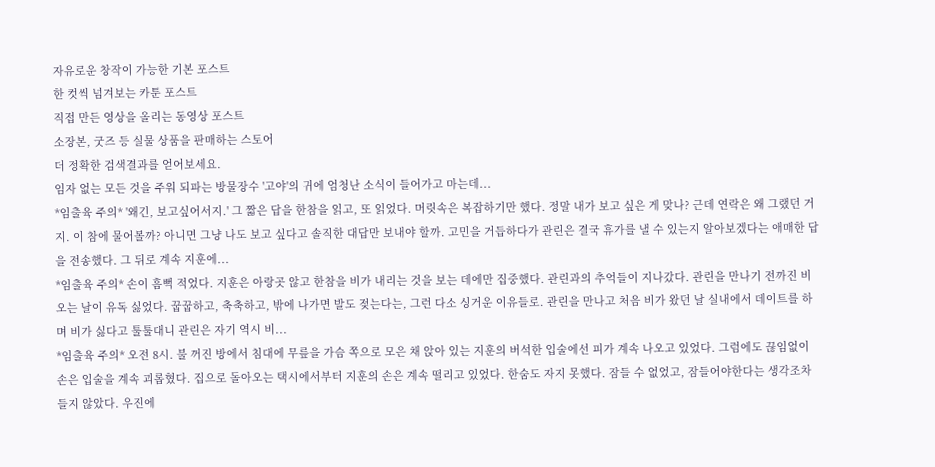자유로운 창작이 가능한 기본 포스트
한 컷씩 넘겨보는 카툰 포스트
직접 만든 영상을 올리는 동영상 포스트
소장본, 굿즈 등 실물 상품을 판매하는 스토어
더 정확한 검색결과를 얻어보세요.
임자 없는 모든 것을 주워 되파는 방물장수 '고야'의 귀에 엄청난 소식이 들어가고 마는데...
*임출육 주의* '왜긴, 보고싶어서지.' 그 짧은 답을 한참을 읽고, 또 읽었다. 머릿속은 복잡하기만 했다. 정말 내가 보고 싶은 게 맞나? 근데 연락은 왜 그랬던 거지. 이 참에 물어볼까? 아니면 그냥 나도 보고 싶다고 솔직한 대답만 보내야 할까. 고민을 거듭하다가 관린은 결국 휴가를 낼 수 있는지 알아보겠다는 애매한 답을 전송했다. 그 뒤로 계속 지훈에...
*임출육 주의* 손이 흠뻑 적었다. 지훈은 아랑곳 않고 한참을 비가 내리는 것을 보는 데에만 집중했다. 관린과의 추억들이 지나갔다. 관린을 만나기 전까진 비오는 날이 유독 싫었다. 꿉꿉하고, 축축하고, 밖에 나가면 발도 젖는다는, 그런 다소 싱거운 이유들로. 관린을 만나고 처음 비가 왔던 날 실내에서 데이트를 하며 비가 싫다고 툴툴대니 관린은 자기 역시 비...
*임출육 주의* 오전 8시. 불 꺼진 방에서 침대에 무릎을 가슴 쪽으로 모은 채 앉아 있는 지훈의 버석한 입술에선 피가 계속 나오고 있었다. 그럼에도 끊임없이 손은 입술을 계속 괴롭혔다. 집으로 돌아오는 택시에서부터 지훈의 손은 계속 떨리고 있었다. 한숨도 자지 못했다. 잠들 수 없었고, 잠들어야한다는 생각조차 들지 않았다. 우진에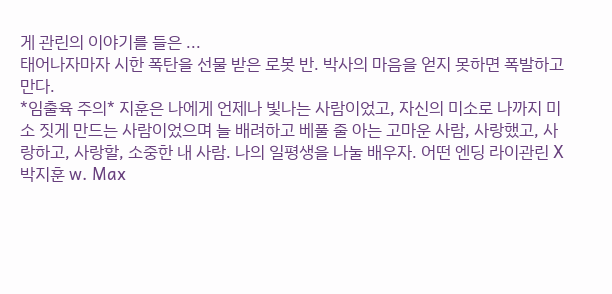게 관린의 이야기를 들은 ...
태어나자마자 시한 폭탄을 선물 받은 로봇 반. 박사의 마음을 얻지 못하면 폭발하고 만다.
*임출육 주의* 지훈은 나에게 언제나 빛나는 사람이었고, 자신의 미소로 나까지 미소 짓게 만드는 사람이었으며 늘 배려하고 베풀 줄 아는 고마운 사람, 사랑했고, 사랑하고, 사랑할, 소중한 내 사람. 나의 일평생을 나눌 배우자. 어떤 엔딩 라이관린 X 박지훈 w. Max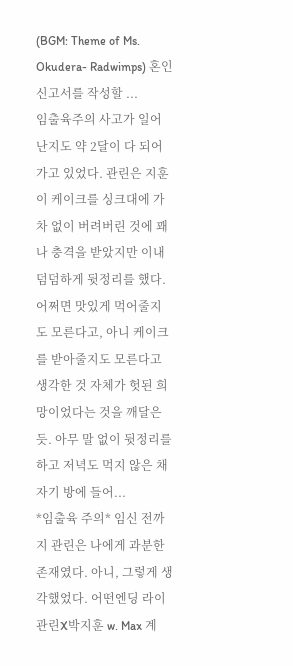(BGM: Theme of Ms. Okudera- Radwimps) 혼인신고서를 작성할 ...
임출육주의 사고가 일어난지도 약 2달이 다 되어가고 있었다. 관린은 지훈이 케이크를 싱크대에 가차 없이 버려버린 것에 꽤나 충격을 받았지만 이내 덤덤하게 뒷정리를 했다. 어쩌면 맛있게 먹어줄지도 모른다고, 아니 케이크를 받아줄지도 모른다고 생각한 것 자체가 헛된 희망이었다는 것을 깨달은 듯. 아무 말 없이 뒷정리를 하고 저녁도 먹지 않은 채 자기 방에 들어...
*임출육 주의* 임신 전까지 관린은 나에게 과분한 존재였다. 아니, 그렇게 생각했었다. 어떤엔딩 라이관린X박지훈 w. Max 계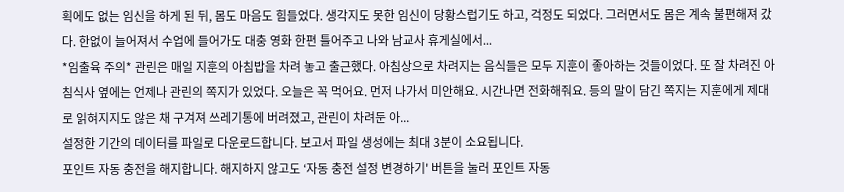획에도 없는 임신을 하게 된 뒤, 몸도 마음도 힘들었다. 생각지도 못한 임신이 당황스럽기도 하고, 걱정도 되었다. 그러면서도 몸은 계속 불편해져 갔다. 한없이 늘어져서 수업에 들어가도 대충 영화 한편 틀어주고 나와 남교사 휴게실에서...
*임출육 주의* 관린은 매일 지훈의 아침밥을 차려 놓고 출근했다. 아침상으로 차려지는 음식들은 모두 지훈이 좋아하는 것들이었다. 또 잘 차려진 아침식사 옆에는 언제나 관린의 쪽지가 있었다. 오늘은 꼭 먹어요. 먼저 나가서 미안해요. 시간나면 전화해줘요. 등의 말이 담긴 쪽지는 지훈에게 제대로 읽혀지지도 않은 채 구겨져 쓰레기통에 버려졌고, 관린이 차려둔 아...
설정한 기간의 데이터를 파일로 다운로드합니다. 보고서 파일 생성에는 최대 3분이 소요됩니다.
포인트 자동 충전을 해지합니다. 해지하지 않고도 ‘자동 충전 설정 변경하기' 버튼을 눌러 포인트 자동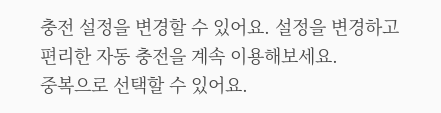충전 설정을 변경할 수 있어요. 설정을 변경하고 편리한 자동 충전을 계속 이용해보세요.
중복으로 선택할 수 있어요.